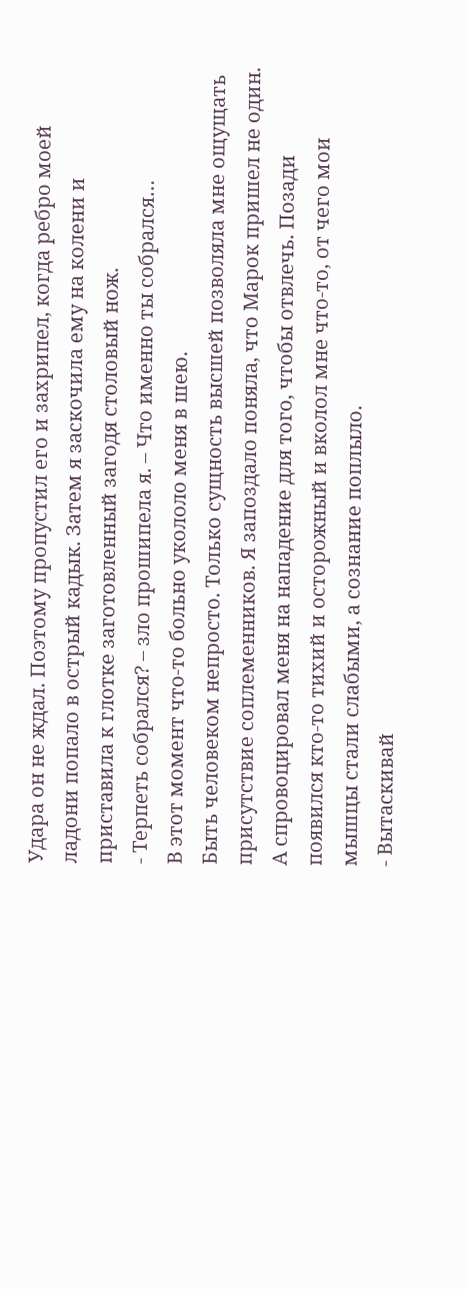Удара он не ждал. Поэтому пропустил его и захрипел, когда ребро моей ладони попало в острый кадык. Затем я заскочила ему на колени и приставила к глотке заготовленный загодя столовый нож.
- Терпеть собрался? – зло прошипела я. – Что именно ты собрался…
В этот момент что-то больно укололо меня в шею.
Быть человеком непросто. Только сущность высшей позволяла мне ощущать присутствие соплеменников. Я запоздало поняла, что Марок пришел не один. А спровоцировал меня на нападение для того, чтобы отвлечь. Позади появился кто-то тихий и осторожный и вколол мне что-то, от чего мои мышцы стали слабыми, а сознание поплыло.
- Вытаскивай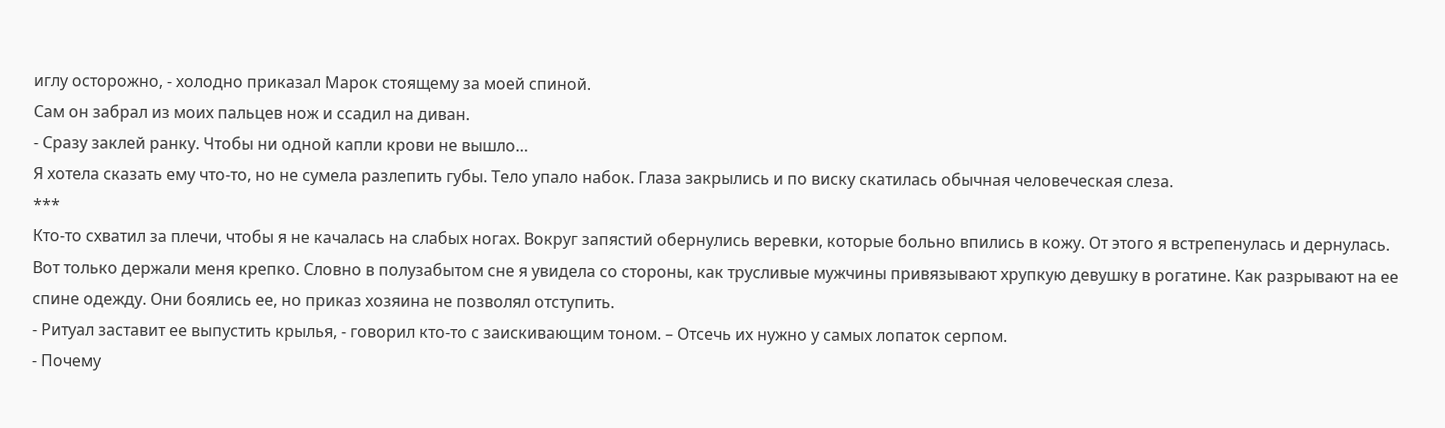иглу осторожно, - холодно приказал Марок стоящему за моей спиной.
Сам он забрал из моих пальцев нож и ссадил на диван.
- Сразу заклей ранку. Чтобы ни одной капли крови не вышло…
Я хотела сказать ему что-то, но не сумела разлепить губы. Тело упало набок. Глаза закрылись и по виску скатилась обычная человеческая слеза.
***
Кто-то схватил за плечи, чтобы я не качалась на слабых ногах. Вокруг запястий обернулись веревки, которые больно впились в кожу. От этого я встрепенулась и дернулась. Вот только держали меня крепко. Словно в полузабытом сне я увидела со стороны, как трусливые мужчины привязывают хрупкую девушку в рогатине. Как разрывают на ее спине одежду. Они боялись ее, но приказ хозяина не позволял отступить.
- Ритуал заставит ее выпустить крылья, - говорил кто-то с заискивающим тоном. – Отсечь их нужно у самых лопаток серпом.
- Почему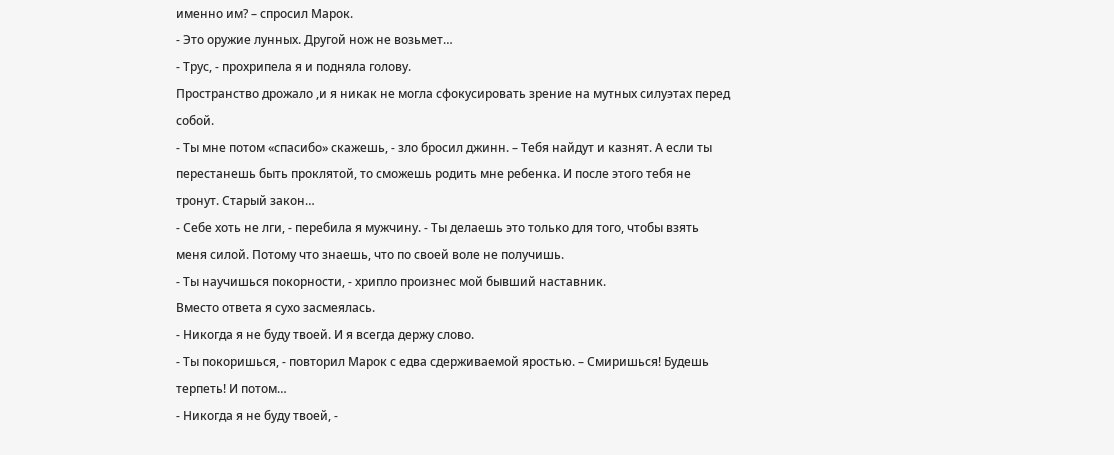именно им? – спросил Марок.
- Это оружие лунных. Другой нож не возьмет…
- Трус, - прохрипела я и подняла голову.
Пространство дрожало ,и я никак не могла сфокусировать зрение на мутных силуэтах перед собой.
- Ты мне потом «спасибо» скажешь, - зло бросил джинн. – Тебя найдут и казнят. А если ты перестанешь быть проклятой, то сможешь родить мне ребенка. И после этого тебя не тронут. Старый закон…
- Себе хоть не лги, - перебила я мужчину. - Ты делаешь это только для того, чтобы взять меня силой. Потому что знаешь, что по своей воле не получишь.
- Ты научишься покорности, - хрипло произнес мой бывший наставник.
Вместо ответа я сухо засмеялась.
- Никогда я не буду твоей. И я всегда держу слово.
- Ты покоришься, - повторил Марок с едва сдерживаемой яростью. – Смиришься! Будешь терпеть! И потом…
- Никогда я не буду твоей, -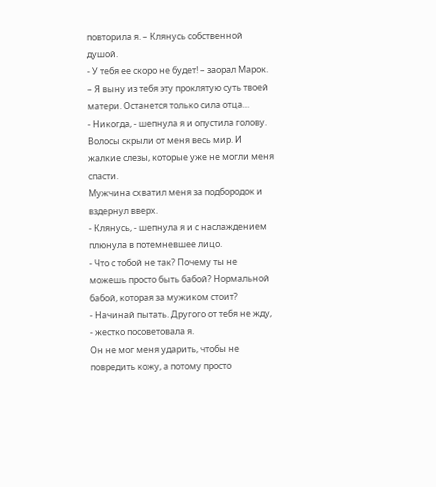повторила я. – Клянусь собственной душой.
- У тебя ее скоро не будет! – заорал Марок. – Я выну из тебя эту проклятую суть твоей матери. Останется только сила отца…
- Никогда, - шепнула я и опустила голову. Волосы скрыли от меня весь мир. И жалкие слезы, которые уже не могли меня спасти.
Мужчина схватил меня за подбородок и вздернул вверх.
- Клянусь, - шепнула я и с наслаждением плюнула в потемневшее лицо.
- Что с тобой не так? Почему ты не можешь просто быть бабой? Нормальной бабой, которая за мужиком стоит?
- Начинай пытать. Другого от тебя не жду, - жестко посоветовала я.
Он не мог меня ударить, чтобы не повредить кожу, а потому просто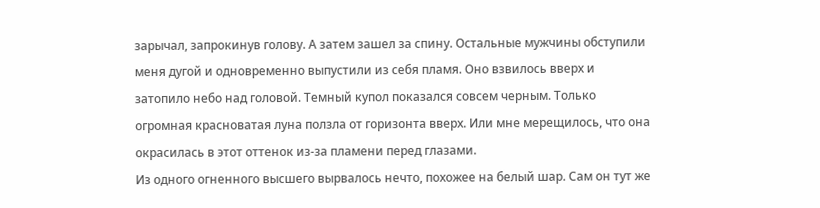зарычал, запрокинув голову. А затем зашел за спину. Остальные мужчины обступили меня дугой и одновременно выпустили из себя пламя. Оно взвилось вверх и затопило небо над головой. Темный купол показался совсем черным. Только огромная красноватая луна ползла от горизонта вверх. Или мне мерещилось, что она окрасилась в этот оттенок из-за пламени перед глазами.
Из одного огненного высшего вырвалось нечто, похожее на белый шар. Сам он тут же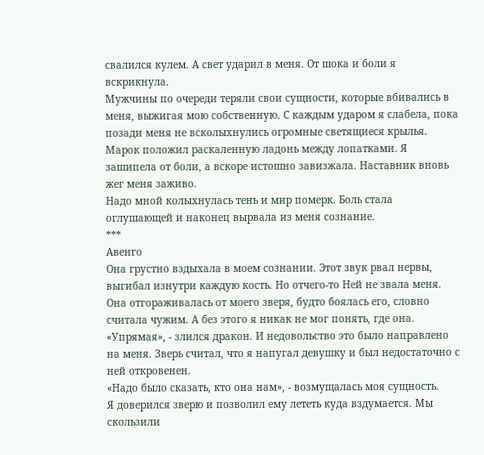свалился кулем. А свет ударил в меня. От шока и боли я вскрикнула.
Мужчины по очереди теряли свои сущности, которые вбивались в меня, выжигая мою собственную. С каждым ударом я слабела, пока позади меня не всколыхнулись огромные светящиеся крылья.
Марок положил раскаленную ладонь между лопатками. Я зашипела от боли, а вскоре истошно завизжала. Наставник вновь жег меня заживо.
Надо мной колыхнулась тень и мир померк. Боль стала оглушающей и наконец вырвала из меня сознание.
***
Авенго
Она грустно вздыхала в моем сознании. Этот звук рвал нервы, выгибал изнутри каждую кость. Но отчего-то Ней не звала меня. Она отгораживалась от моего зверя, будто боялась его, словно считала чужим. А без этого я никак не мог понять, где она.
«Упрямая», - злился дракон. И недовольство это было направлено на меня. Зверь считал, что я напугал девушку и был недостаточно с ней откровенен.
«Надо было сказать, кто она нам», - возмущалась моя сущность.
Я доверился зверю и позволил ему лететь куда вздумается. Мы скользили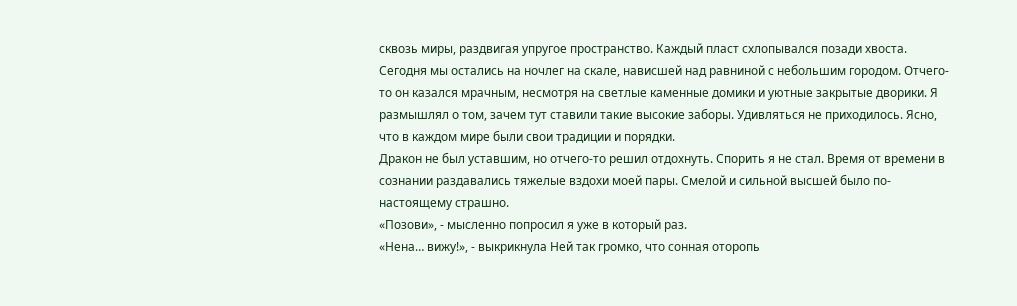сквозь миры, раздвигая упругое пространство. Каждый пласт схлопывался позади хвоста.
Сегодня мы остались на ночлег на скале, нависшей над равниной с небольшим городом. Отчего-то он казался мрачным, несмотря на светлые каменные домики и уютные закрытые дворики. Я размышлял о том, зачем тут ставили такие высокие заборы. Удивляться не приходилось. Ясно, что в каждом мире были свои традиции и порядки.
Дракон не был уставшим, но отчего-то решил отдохнуть. Спорить я не стал. Время от времени в сознании раздавались тяжелые вздохи моей пары. Смелой и сильной высшей было по-настоящему страшно.
«Позови», - мысленно попросил я уже в который раз.
«Нена… вижу!», - выкрикнула Ней так громко, что сонная оторопь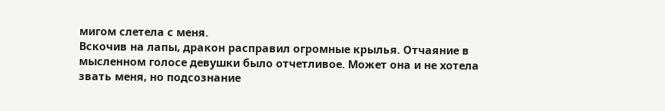мигом слетела с меня.
Вскочив на лапы, дракон расправил огромные крылья. Отчаяние в мысленном голосе девушки было отчетливое. Может она и не хотела звать меня, но подсознание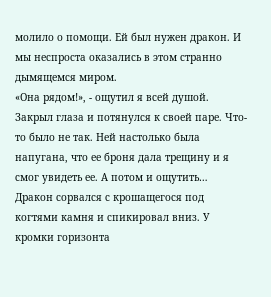молило о помощи. Ей был нужен дракон. И мы неспроста оказались в этом странно дымящемся миром.
«Она рядом!», - ощутил я всей душой.
Закрыл глаза и потянулся к своей паре. Что-то было не так. Ней настолько была напугана, что ее броня дала трещину и я смог увидеть ее. А потом и ощутить…
Дракон сорвался с крошащегося под когтями камня и спикировал вниз. У кромки горизонта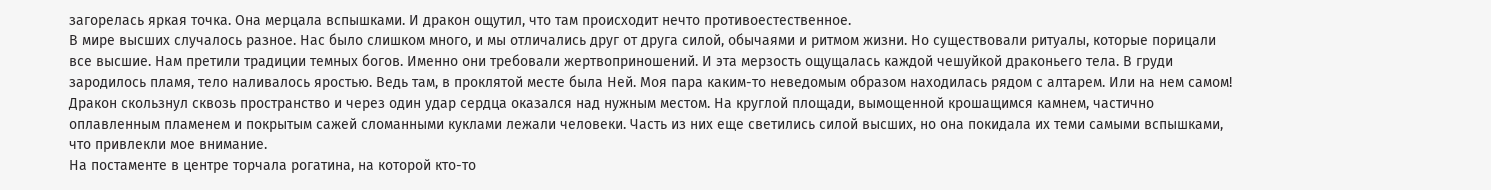загорелась яркая точка. Она мерцала вспышками. И дракон ощутил, что там происходит нечто противоестественное.
В мире высших случалось разное. Нас было слишком много, и мы отличались друг от друга силой, обычаями и ритмом жизни. Но существовали ритуалы, которые порицали все высшие. Нам претили традиции темных богов. Именно они требовали жертвоприношений. И эта мерзость ощущалась каждой чешуйкой драконьего тела. В груди зародилось пламя, тело наливалось яростью. Ведь там, в проклятой месте была Ней. Моя пара каким-то неведомым образом находилась рядом с алтарем. Или на нем самом!
Дракон скользнул сквозь пространство и через один удар сердца оказался над нужным местом. На круглой площади, вымощенной крошащимся камнем, частично оплавленным пламенем и покрытым сажей сломанными куклами лежали человеки. Часть из них еще светились силой высших, но она покидала их теми самыми вспышками, что привлекли мое внимание.
На постаменте в центре торчала рогатина, на которой кто-то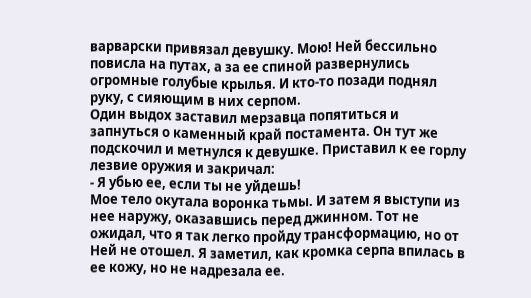варварски привязал девушку. Мою! Ней бессильно повисла на путах, а за ее спиной развернулись огромные голубые крылья. И кто-то позади поднял руку, с сияющим в них серпом.
Один выдох заставил мерзавца попятиться и запнуться о каменный край постамента. Он тут же подскочил и метнулся к девушке. Приставил к ее горлу лезвие оружия и закричал:
- Я убью ее, если ты не уйдешь!
Мое тело окутала воронка тьмы. И затем я выступи из нее наружу, оказавшись перед джинном. Тот не ожидал, что я так легко пройду трансформацию, но от Ней не отошел. Я заметил, как кромка серпа впилась в ее кожу, но не надрезала ее.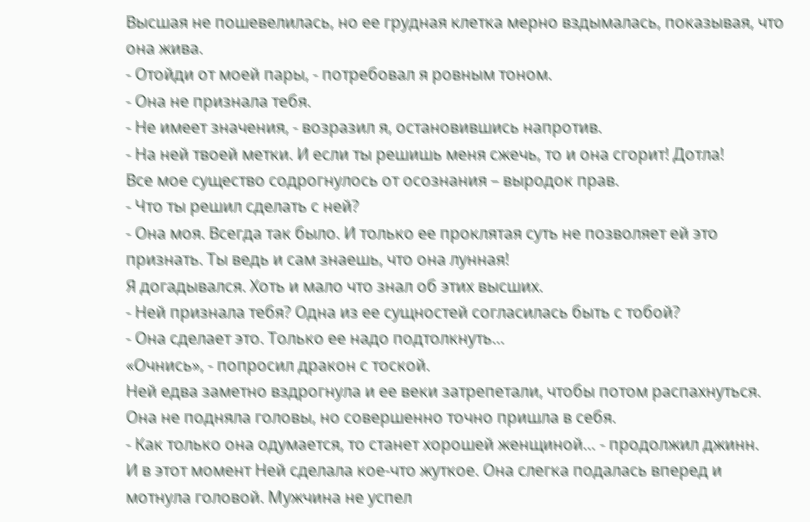Высшая не пошевелилась, но ее грудная клетка мерно вздымалась, показывая, что она жива.
- Отойди от моей пары, - потребовал я ровным тоном.
- Она не признала тебя.
- Не имеет значения, - возразил я, остановившись напротив.
- На ней твоей метки. И если ты решишь меня сжечь, то и она сгорит! Дотла!
Все мое существо содрогнулось от осознания – выродок прав.
- Что ты решил сделать с ней?
- Она моя. Всегда так было. И только ее проклятая суть не позволяет ей это признать. Ты ведь и сам знаешь, что она лунная!
Я догадывался. Хоть и мало что знал об этих высших.
- Ней признала тебя? Одна из ее сущностей согласилась быть с тобой?
- Она сделает это. Только ее надо подтолкнуть…
«Очнись», - попросил дракон с тоской.
Ней едва заметно вздрогнула и ее веки затрепетали, чтобы потом распахнуться. Она не подняла головы, но совершенно точно пришла в себя.
- Как только она одумается, то станет хорошей женщиной… - продолжил джинн.
И в этот момент Ней сделала кое-что жуткое. Она слегка подалась вперед и мотнула головой. Мужчина не успел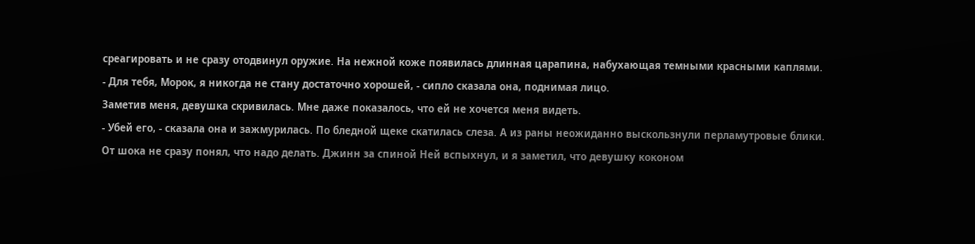среагировать и не сразу отодвинул оружие. На нежной коже появилась длинная царапина, набухающая темными красными каплями.
- Для тебя, Морок, я никогда не стану достаточно хорошей, - сипло сказала она, поднимая лицо.
Заметив меня, девушка скривилась. Мне даже показалось, что ей не хочется меня видеть.
- Убей его, - сказала она и зажмурилась. По бледной щеке скатилась слеза. А из раны неожиданно выскользнули перламутровые блики.
От шока не сразу понял, что надо делать. Джинн за спиной Ней вспыхнул, и я заметил, что девушку коконом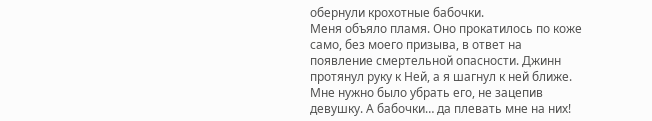обернули крохотные бабочки.
Меня объяло пламя. Оно прокатилось по коже само, без моего призыва, в ответ на появление смертельной опасности. Джинн протянул руку к Ней, а я шагнул к ней ближе. Мне нужно было убрать его, не зацепив девушку. А бабочки… да плевать мне на них!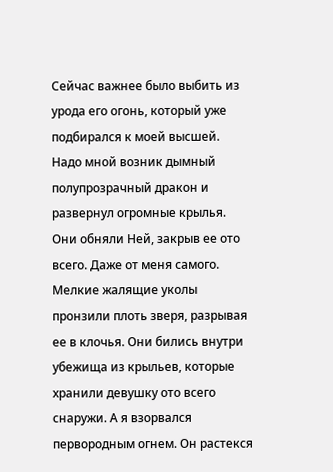Сейчас важнее было выбить из урода его огонь, который уже подбирался к моей высшей.
Надо мной возник дымный полупрозрачный дракон и развернул огромные крылья. Они обняли Ней, закрыв ее ото всего. Даже от меня самого. Мелкие жалящие уколы пронзили плоть зверя, разрывая ее в клочья. Они бились внутри убежища из крыльев, которые хранили девушку ото всего снаружи. А я взорвался первородным огнем. Он растекся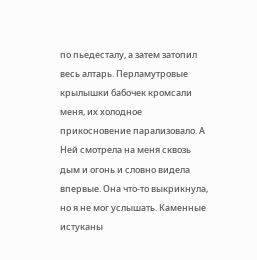по пьедесталу, а затем затопил весь алтарь. Перламутровые крылышки бабочек кромсали меня, их холодное прикосновение парализовало. А Ней смотрела на меня сквозь дым и огонь и словно видела впервые. Она что-то выкрикнула, но я не мог услышать. Каменные истуканы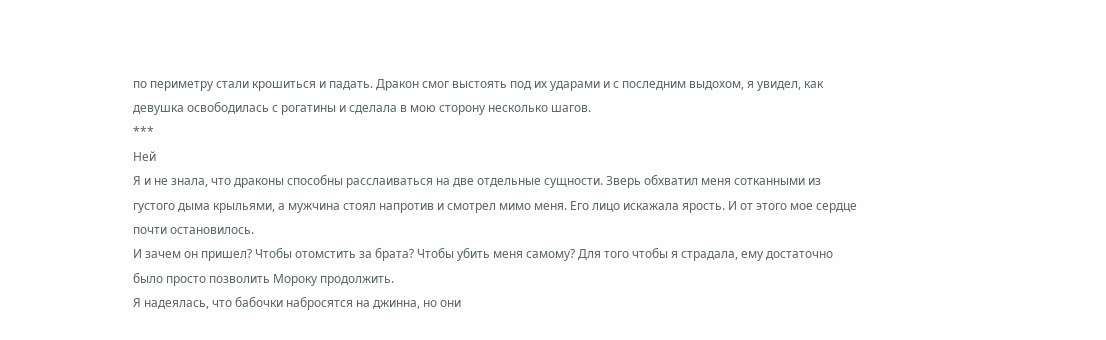по периметру стали крошиться и падать. Дракон смог выстоять под их ударами и с последним выдохом, я увидел, как девушка освободилась с рогатины и сделала в мою сторону несколько шагов.
***
Ней
Я и не знала, что драконы способны расслаиваться на две отдельные сущности. Зверь обхватил меня сотканными из густого дыма крыльями, а мужчина стоял напротив и смотрел мимо меня. Его лицо искажала ярость. И от этого мое сердце почти остановилось.
И зачем он пришел? Чтобы отомстить за брата? Чтобы убить меня самому? Для того чтобы я страдала, ему достаточно было просто позволить Мороку продолжить.
Я надеялась, что бабочки набросятся на джинна, но они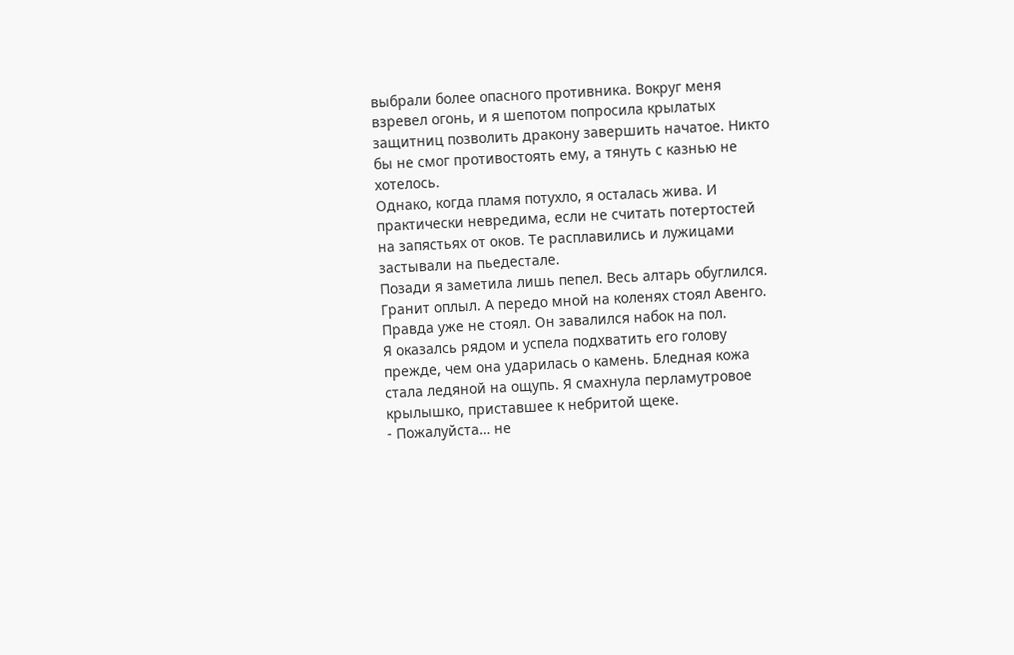выбрали более опасного противника. Вокруг меня взревел огонь, и я шепотом попросила крылатых защитниц позволить дракону завершить начатое. Никто бы не смог противостоять ему, а тянуть с казнью не хотелось.
Однако, когда пламя потухло, я осталась жива. И практически невредима, если не считать потертостей на запястьях от оков. Те расплавились и лужицами застывали на пьедестале.
Позади я заметила лишь пепел. Весь алтарь обуглился. Гранит оплыл. А передо мной на коленях стоял Авенго. Правда уже не стоял. Он завалился набок на пол.
Я оказалсь рядом и успела подхватить его голову прежде, чем она ударилась о камень. Бледная кожа стала ледяной на ощупь. Я смахнула перламутровое крылышко, приставшее к небритой щеке.
- Пожалуйста… не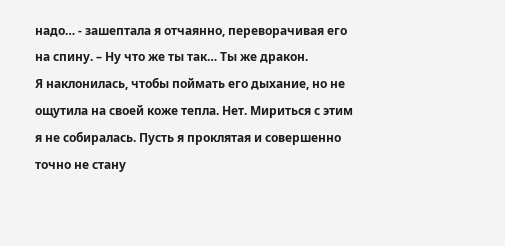надо… - зашептала я отчаянно, переворачивая его на спину. – Ну что же ты так… Ты же дракон.
Я наклонилась, чтобы поймать его дыхание, но не ощутила на своей коже тепла. Нет. Мириться с этим я не собиралась. Пусть я проклятая и совершенно точно не стану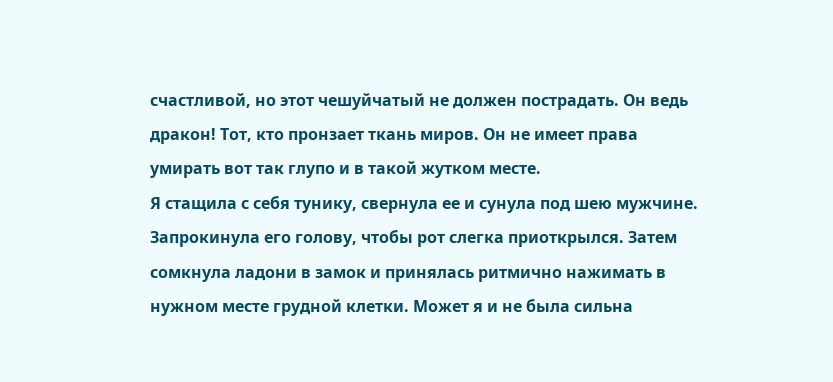счастливой, но этот чешуйчатый не должен пострадать. Он ведь дракон! Тот, кто пронзает ткань миров. Он не имеет права умирать вот так глупо и в такой жутком месте.
Я стащила с себя тунику, свернула ее и сунула под шею мужчине. Запрокинула его голову, чтобы рот слегка приоткрылся. Затем сомкнула ладони в замок и принялась ритмично нажимать в нужном месте грудной клетки. Может я и не была сильна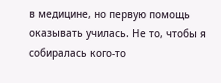в медицине, но первую помощь оказывать училась. Не то, чтобы я собиралась кого-то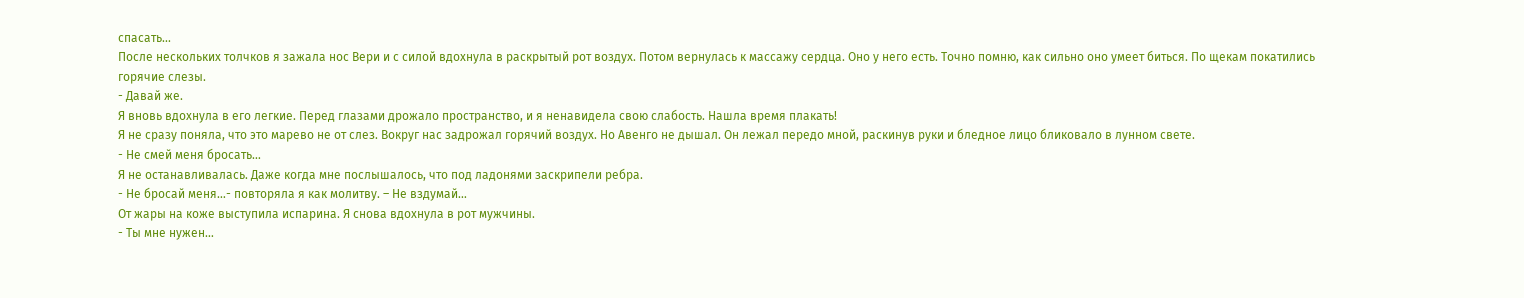спасать...
После нескольких толчков я зажала нос Вери и с силой вдохнула в раскрытый рот воздух. Потом вернулась к массажу сердца. Оно у него есть. Точно помню, как сильно оно умеет биться. По щекам покатились горячие слезы.
- Давай же.
Я вновь вдохнула в его легкие. Перед глазами дрожало пространство, и я ненавидела свою слабость. Нашла время плакать!
Я не сразу поняла, что это марево не от слез. Вокруг нас задрожал горячий воздух. Но Авенго не дышал. Он лежал передо мной, раскинув руки и бледное лицо бликовало в лунном свете.
- Не смей меня бросать…
Я не останавливалась. Даже когда мне послышалось, что под ладонями заскрипели ребра.
- Не бросай меня…- повторяла я как молитву. – Не вздумай…
От жары на коже выступила испарина. Я снова вдохнула в рот мужчины.
- Ты мне нужен…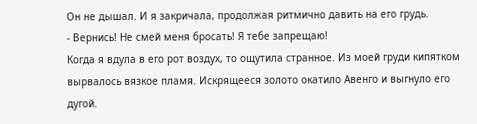Он не дышал. И я закричала, продолжая ритмично давить на его грудь.
- Вернись! Не смей меня бросать! Я тебе запрещаю!
Когда я вдула в его рот воздух, то ощутила странное. Из моей груди кипятком вырвалось вязкое пламя. Искрящееся золото окатило Авенго и выгнуло его дугой.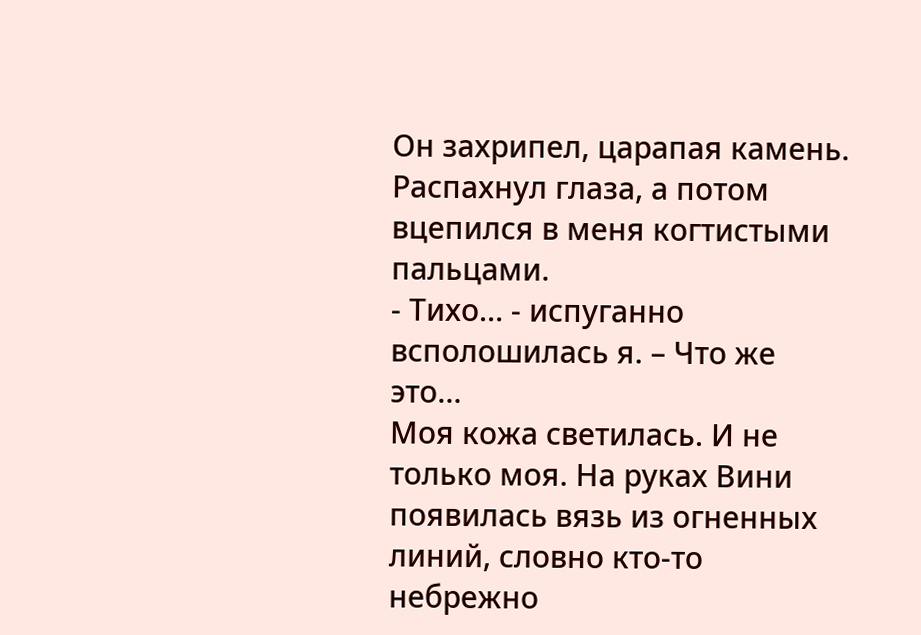Он захрипел, царапая камень. Распахнул глаза, а потом вцепился в меня когтистыми пальцами.
- Тихо… - испуганно всполошилась я. – Что же это…
Моя кожа светилась. И не только моя. На руках Вини появилась вязь из огненных линий, словно кто-то небрежно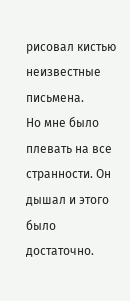рисовал кистью неизвестные письмена.
Но мне было плевать на все странности. Он дышал и этого было достаточно.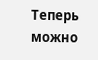Теперь можно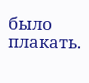было плакать.